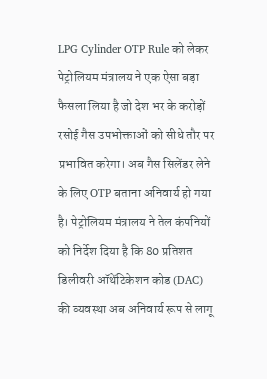LPG Cylinder OTP Rule को लेकर पेट्रोलियम मंत्रालय ने एक ऐसा बड़ा फैसला लिया है जो देश भर के करोड़ों रसोई गैस उपभोक्ताओं को सीधे तौर पर प्रभावित करेगा। अब गैस सिलेंडर लेने के लिए OTP बताना अनिवार्य हो गया है। पेट्रोलियम मंत्रालय ने तेल कंपनियों को निर्देश दिया है कि 80 प्रतिशत डिलीवरी ऑथेंटिकेशन कोड (DAC) की व्यवस्था अब अनिवार्य रूप से लागू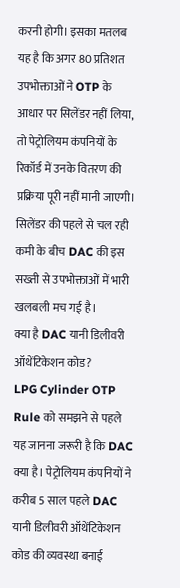करनी होगी। इसका मतलब यह है कि अगर 80 प्रतिशत उपभोक्ताओं ने OTP के आधार पर सिलेंडर नहीं लिया, तो पेट्रोलियम कंपनियों के रिकॉर्ड में उनके वितरण की प्रक्रिया पूरी नहीं मानी जाएगी। सिलेंडर की पहले से चल रही कमी के बीच DAC की इस सख्ती से उपभोक्ताओं में भारी खलबली मच गई है।
क्या है DAC यानी डिलीवरी ऑथेंटिकेशन कोड?
LPG Cylinder OTP Rule को समझने से पहले यह जानना जरूरी है कि DAC क्या है। पेट्रोलियम कंपनियों ने करीब 5 साल पहले DAC यानी डिलीवरी ऑथेंटिकेशन कोड की व्यवस्था बनाई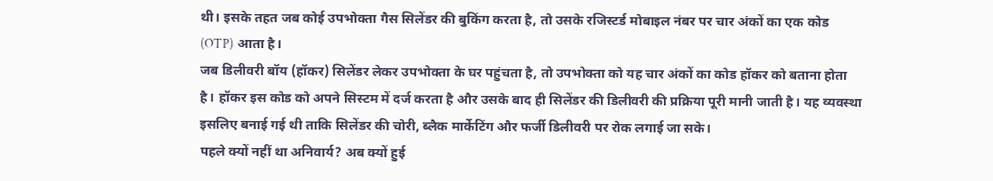थी। इसके तहत जब कोई उपभोक्ता गैस सिलेंडर की बुकिंग करता है, तो उसके रजिस्टर्ड मोबाइल नंबर पर चार अंकों का एक कोड (OTP) आता है।
जब डिलीवरी बॉय (हॉकर) सिलेंडर लेकर उपभोक्ता के घर पहुंचता है, तो उपभोक्ता को यह चार अंकों का कोड हॉकर को बताना होता है। हॉकर इस कोड को अपने सिस्टम में दर्ज करता है और उसके बाद ही सिलेंडर की डिलीवरी की प्रक्रिया पूरी मानी जाती है। यह व्यवस्था इसलिए बनाई गई थी ताकि सिलेंडर की चोरी, ब्लैक मार्केटिंग और फर्जी डिलीवरी पर रोक लगाई जा सके।
पहले क्यों नहीं था अनिवार्य? अब क्यों हुई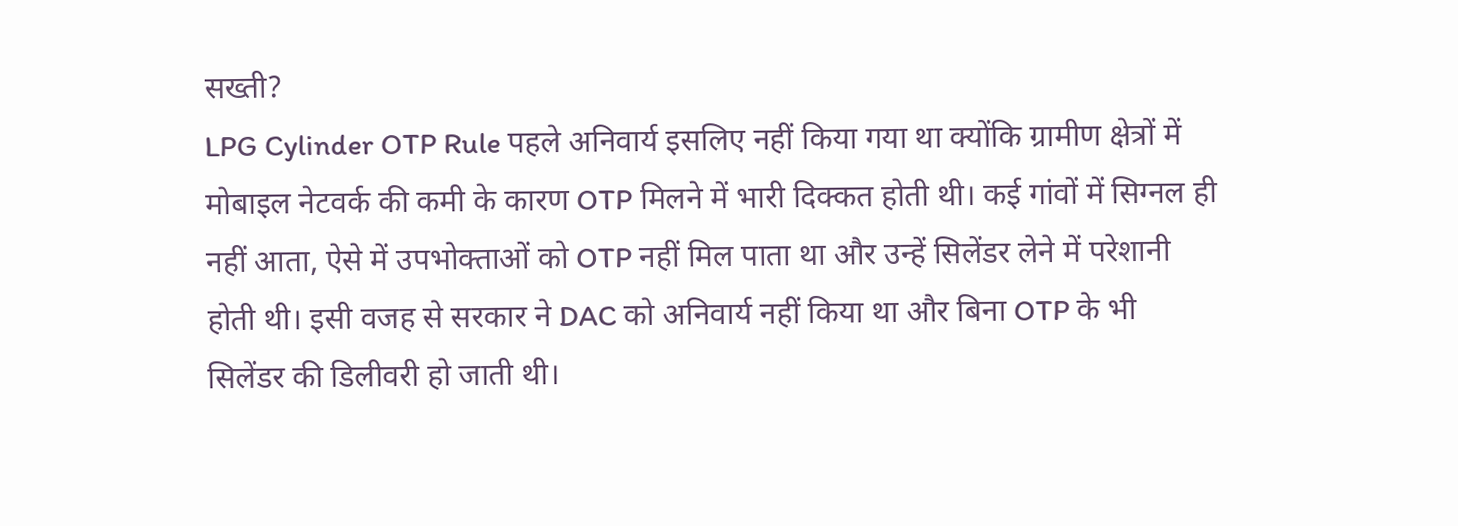सख्ती?
LPG Cylinder OTP Rule पहले अनिवार्य इसलिए नहीं किया गया था क्योंकि ग्रामीण क्षेत्रों में मोबाइल नेटवर्क की कमी के कारण OTP मिलने में भारी दिक्कत होती थी। कई गांवों में सिग्नल ही नहीं आता, ऐसे में उपभोक्ताओं को OTP नहीं मिल पाता था और उन्हें सिलेंडर लेने में परेशानी होती थी। इसी वजह से सरकार ने DAC को अनिवार्य नहीं किया था और बिना OTP के भी सिलेंडर की डिलीवरी हो जाती थी।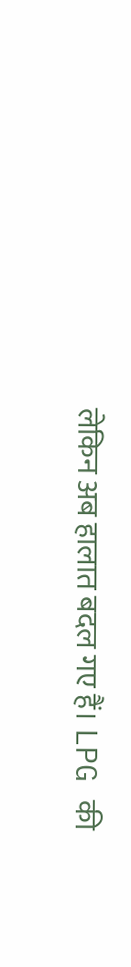लेकिन अब हालात बदल गए हैं। LPG की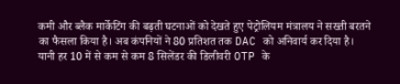कमी और ब्लैक मार्केटिंग की बढ़ती घटनाओं को देखते हुए पेट्रोलियम मंत्रालय ने सख्ती बरतने का फैसला किया है। अब कंपनियों ने 80 प्रतिशत तक DAC को अनिवार्य कर दिया है। यानी हर 10 में से कम से कम 8 सिलेंडर की डिलीवरी OTP के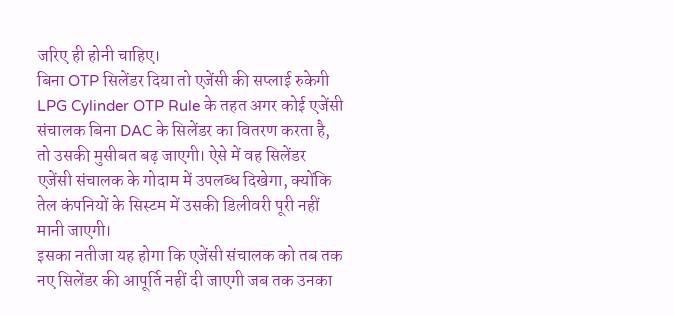जरिए ही होनी चाहिए।
बिना OTP सिलेंडर दिया तो एजेंसी की सप्लाई रुकेगी
LPG Cylinder OTP Rule के तहत अगर कोई एजेंसी संचालक बिना DAC के सिलेंडर का वितरण करता है, तो उसकी मुसीबत बढ़ जाएगी। ऐसे में वह सिलेंडर एजेंसी संचालक के गोदाम में उपलब्ध दिखेगा, क्योंकि तेल कंपनियों के सिस्टम में उसकी डिलीवरी पूरी नहीं मानी जाएगी।
इसका नतीजा यह होगा कि एजेंसी संचालक को तब तक नए सिलेंडर की आपूर्ति नहीं दी जाएगी जब तक उनका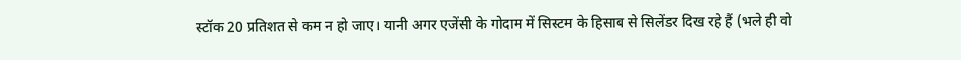स्टॉक 20 प्रतिशत से कम न हो जाए। यानी अगर एजेंसी के गोदाम में सिस्टम के हिसाब से सिलेंडर दिख रहे हैं (भले ही वो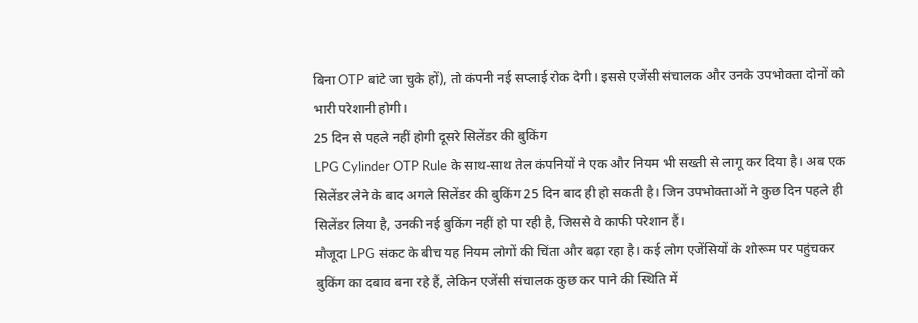बिना OTP बांटे जा चुके हों), तो कंपनी नई सप्लाई रोक देगी। इससे एजेंसी संचालक और उनके उपभोक्ता दोनों को भारी परेशानी होगी।
25 दिन से पहले नहीं होगी दूसरे सिलेंडर की बुकिंग
LPG Cylinder OTP Rule के साथ-साथ तेल कंपनियों ने एक और नियम भी सख्ती से लागू कर दिया है। अब एक सिलेंडर लेने के बाद अगले सिलेंडर की बुकिंग 25 दिन बाद ही हो सकती है। जिन उपभोक्ताओं ने कुछ दिन पहले ही सिलेंडर लिया है, उनकी नई बुकिंग नहीं हो पा रही है, जिससे वे काफी परेशान हैं।
मौजूदा LPG संकट के बीच यह नियम लोगों की चिंता और बढ़ा रहा है। कई लोग एजेंसियों के शोरूम पर पहुंचकर बुकिंग का दबाव बना रहे हैं, लेकिन एजेंसी संचालक कुछ कर पाने की स्थिति में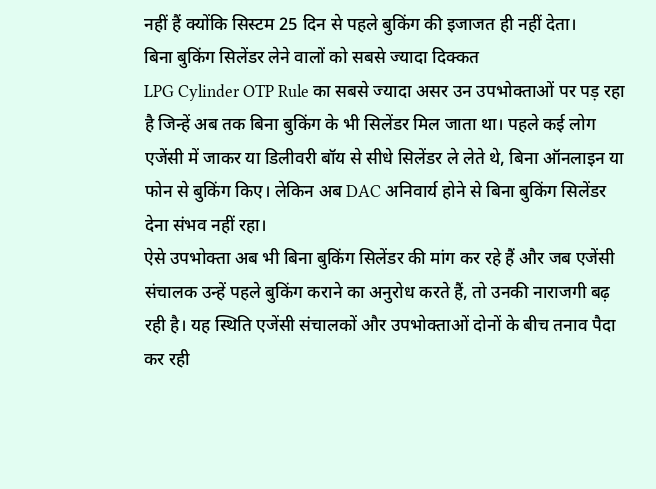नहीं हैं क्योंकि सिस्टम 25 दिन से पहले बुकिंग की इजाजत ही नहीं देता।
बिना बुकिंग सिलेंडर लेने वालों को सबसे ज्यादा दिक्कत
LPG Cylinder OTP Rule का सबसे ज्यादा असर उन उपभोक्ताओं पर पड़ रहा है जिन्हें अब तक बिना बुकिंग के भी सिलेंडर मिल जाता था। पहले कई लोग एजेंसी में जाकर या डिलीवरी बॉय से सीधे सिलेंडर ले लेते थे, बिना ऑनलाइन या फोन से बुकिंग किए। लेकिन अब DAC अनिवार्य होने से बिना बुकिंग सिलेंडर देना संभव नहीं रहा।
ऐसे उपभोक्ता अब भी बिना बुकिंग सिलेंडर की मांग कर रहे हैं और जब एजेंसी संचालक उन्हें पहले बुकिंग कराने का अनुरोध करते हैं, तो उनकी नाराजगी बढ़ रही है। यह स्थिति एजेंसी संचालकों और उपभोक्ताओं दोनों के बीच तनाव पैदा कर रही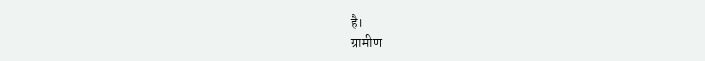है।
ग्रामीण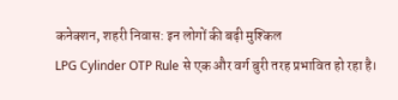कनेक्शन, शहरी निवास: इन लोगों की बढ़ी मुश्किल
LPG Cylinder OTP Rule से एक और वर्ग बुरी तरह प्रभावित हो रहा है।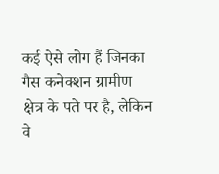कई ऐसे लोग हैं जिनका गैस कनेक्शन ग्रामीण क्षेत्र के पते पर है, लेकिन वे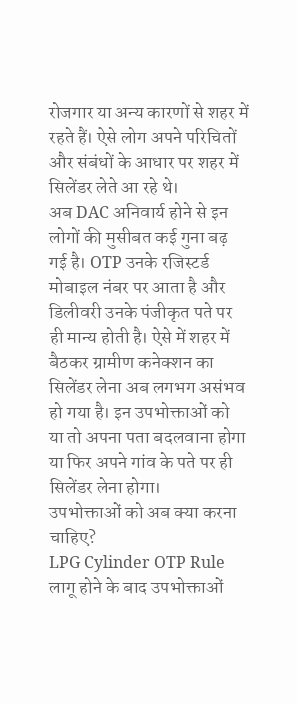रोजगार या अन्य कारणों से शहर में रहते हैं। ऐसे लोग अपने परिचितों और संबंधों के आधार पर शहर में सिलेंडर लेते आ रहे थे।
अब DAC अनिवार्य होने से इन लोगों की मुसीबत कई गुना बढ़ गई है। OTP उनके रजिस्टर्ड मोबाइल नंबर पर आता है और डिलीवरी उनके पंजीकृत पते पर ही मान्य होती है। ऐसे में शहर में बैठकर ग्रामीण कनेक्शन का सिलेंडर लेना अब लगभग असंभव हो गया है। इन उपभोक्ताओं को या तो अपना पता बदलवाना होगा या फिर अपने गांव के पते पर ही सिलेंडर लेना होगा।
उपभोक्ताओं को अब क्या करना चाहिए?
LPG Cylinder OTP Rule लागू होने के बाद उपभोक्ताओं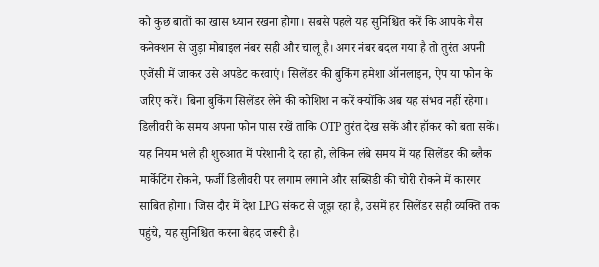को कुछ बातों का खास ध्यान रखना होगा। सबसे पहले यह सुनिश्चित करें कि आपके गैस कनेक्शन से जुड़ा मोबाइल नंबर सही और चालू है। अगर नंबर बदल गया है तो तुरंत अपनी एजेंसी में जाकर उसे अपडेट करवाएं। सिलेंडर की बुकिंग हमेशा ऑनलाइन, ऐप या फोन के जरिए करें। बिना बुकिंग सिलेंडर लेने की कोशिश न करें क्योंकि अब यह संभव नहीं रहेगा। डिलीवरी के समय अपना फोन पास रखें ताकि OTP तुरंत देख सकें और हॉकर को बता सकें।
यह नियम भले ही शुरुआत में परेशानी दे रहा हो, लेकिन लंबे समय में यह सिलेंडर की ब्लैक मार्केटिंग रोकने, फर्जी डिलीवरी पर लगाम लगाने और सब्सिडी की चोरी रोकने में कारगर साबित होगा। जिस दौर में देश LPG संकट से जूझ रहा है, उसमें हर सिलेंडर सही व्यक्ति तक पहुंचे, यह सुनिश्चित करना बेहद जरूरी है।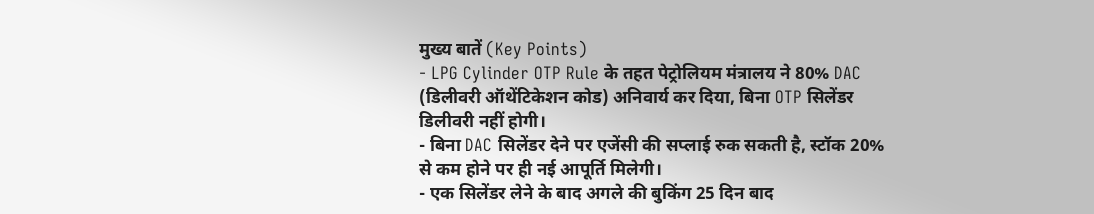मुख्य बातें (Key Points)
- LPG Cylinder OTP Rule के तहत पेट्रोलियम मंत्रालय ने 80% DAC (डिलीवरी ऑथेंटिकेशन कोड) अनिवार्य कर दिया, बिना OTP सिलेंडर डिलीवरी नहीं होगी।
- बिना DAC सिलेंडर देने पर एजेंसी की सप्लाई रुक सकती है, स्टॉक 20% से कम होने पर ही नई आपूर्ति मिलेगी।
- एक सिलेंडर लेने के बाद अगले की बुकिंग 25 दिन बाद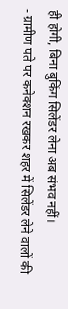ही होगी, बिना बुकिंग सिलेंडर लेना अब संभव नहीं।
- ग्रामीण पते पर कनेक्शन रखकर शहर में सिलेंडर लेने वालों की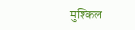मुश्किल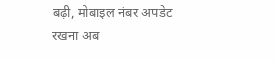बढ़ी, मोबाइल नंबर अपडेट रखना अब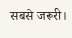सबसे जरूरी।